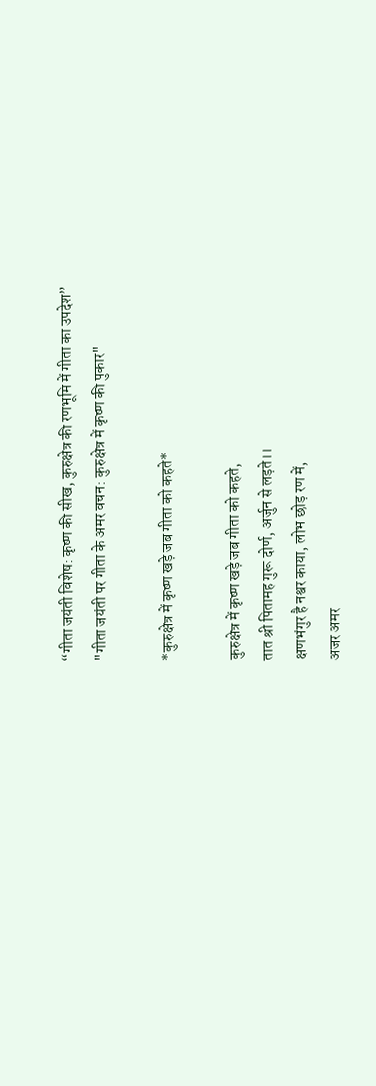“गीता जयंती विशेष: कृष्ण की सीख, कुरुक्षेत्र की रणभूमि में गीता का उपदेश”
"गीता जयंती पर गीता के अमर वचन: कुरुक्षेत्र में कृष्ण की पुकार"

*कुरुक्षेत्र में कृष्ण खड़े जब गीता को कहते*

कुरुक्षेत्र में कृष्ण खड़े जब गीता को कहते,
तात श्री पितामह गुरू दोर्ण, अर्जुन से लड़ते।।
क्षणभंगुर है नश्वर काया, लोभ छोड़ रण में,
अजर अमर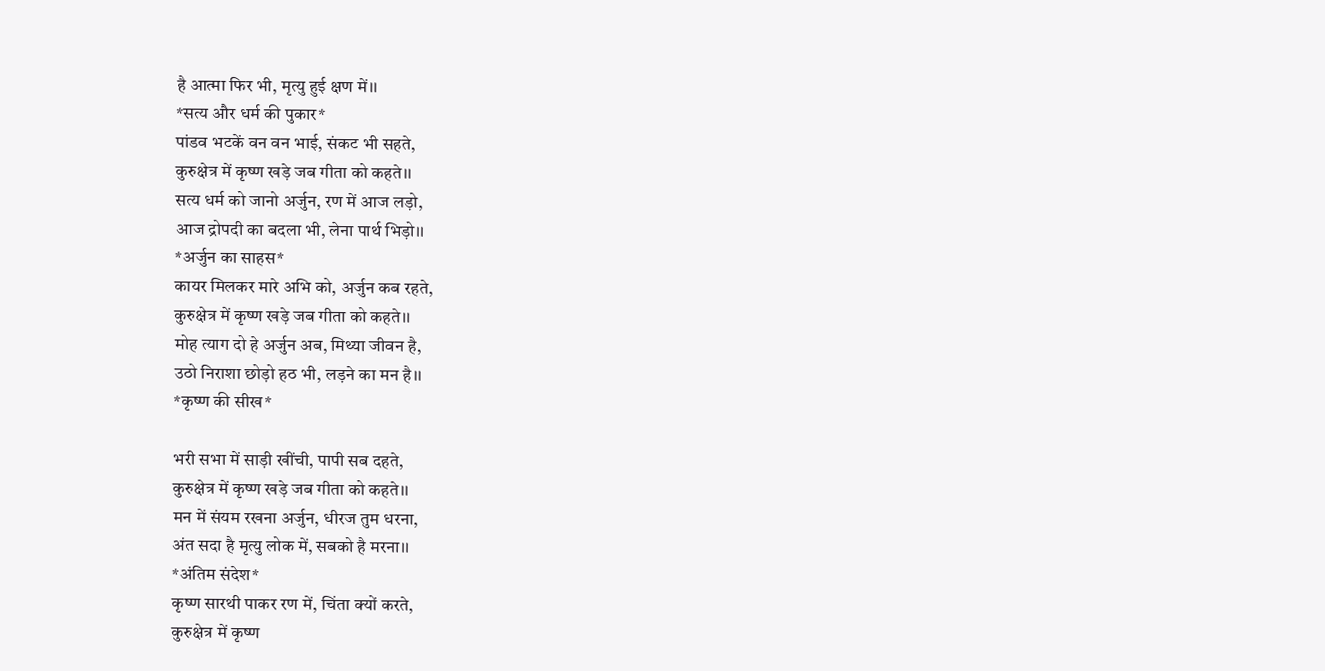है आत्मा फिर भी, मृत्यु हुई क्षण में।।
*सत्य और धर्म की पुकार*
पांडव भटकें वन वन भाई, संकट भी सहते,
कुरुक्षेत्र में कृष्ण खड़े जब गीता को कहते।।
सत्य धर्म को जानो अर्जुन, रण में आज लड़ो,
आज द्रोपदी का बदला भी, लेना पार्थ भिड़ो।।
*अर्जुन का साहस*
कायर मिलकर मारे अभि को, अर्जुन कब रहते,
कुरुक्षेत्र में कृष्ण खड़े जब गीता को कहते।।
मोह त्याग दो हे अर्जुन अब, मिथ्या जीवन है,
उठो निराशा छोड़ो हठ भी, लड़ने का मन है।।
*कृष्ण की सीख*

भरी सभा में साड़ी खींची, पापी सब दहते,
कुरुक्षेत्र में कृष्ण खड़े जब गीता को कहते।।
मन में संयम रखना अर्जुन, धीरज तुम धरना,
अंत सदा है मृत्यु लोक में, सबको है मरना।।
*अंतिम संदेश*
कृष्ण सारथी पाकर रण में, चिंता क्यों करते,
कुरुक्षेत्र में कृष्ण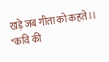खड़े जब गीता को कहते।।
*कवि की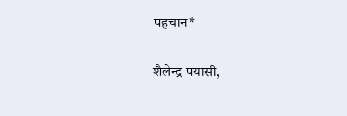पहचान*

शैलेन्द्र पयासी,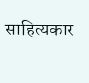साहित्यकार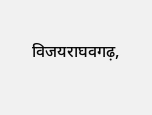विजयराघवगढ़,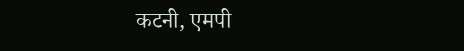कटनी, एमपी